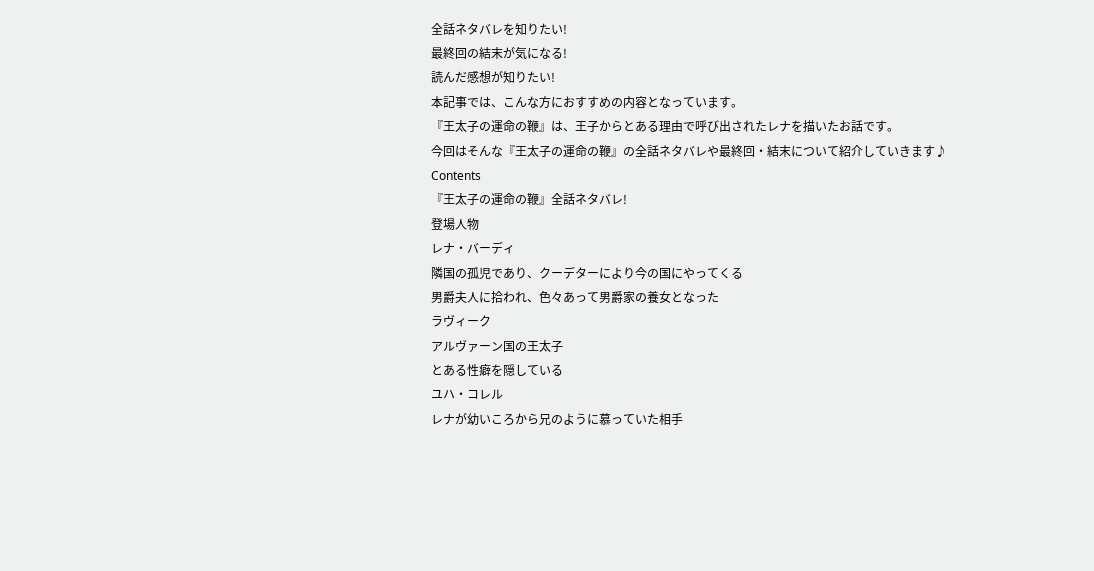全話ネタバレを知りたい!
最終回の結末が気になる!
読んだ感想が知りたい!
本記事では、こんな方におすすめの内容となっています。
『王太子の運命の鞭』は、王子からとある理由で呼び出されたレナを描いたお話です。
今回はそんな『王太子の運命の鞭』の全話ネタバレや最終回・結末について紹介していきます♪
Contents
『王太子の運命の鞭』全話ネタバレ!
登場人物
レナ・バーディ
隣国の孤児であり、クーデターにより今の国にやってくる
男爵夫人に拾われ、色々あって男爵家の養女となった
ラヴィーク
アルヴァーン国の王太子
とある性癖を隠している
ユハ・コレル
レナが幼いころから兄のように慕っていた相手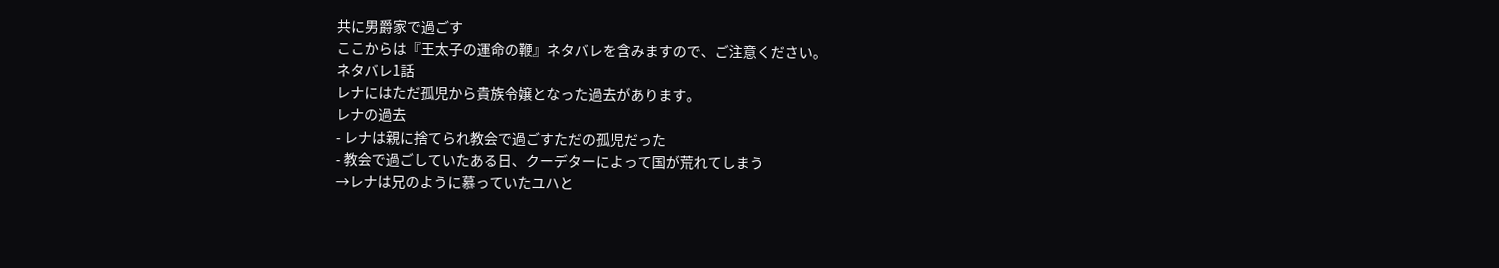共に男爵家で過ごす
ここからは『王太子の運命の鞭』ネタバレを含みますので、ご注意ください。
ネタバレ1話
レナにはただ孤児から貴族令嬢となった過去があります。
レナの過去
- レナは親に捨てられ教会で過ごすただの孤児だった
- 教会で過ごしていたある日、クーデターによって国が荒れてしまう
→レナは兄のように慕っていたユハと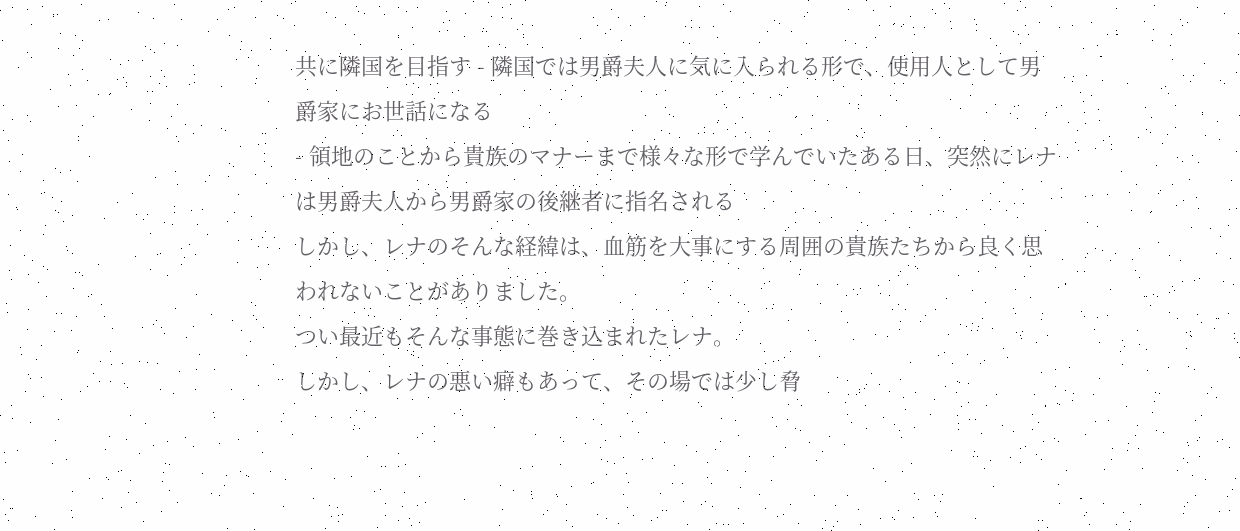共に隣国を目指す - 隣国では男爵夫人に気に入られる形で、使用人として男爵家にお世話になる
- 領地のことから貴族のマナーまで様々な形で学んでいたある日、突然にレナは男爵夫人から男爵家の後継者に指名される
しかし、レナのそんな経緯は、血筋を大事にする周囲の貴族たちから良く思われないことがありました。
つい最近もそんな事態に巻き込まれたレナ。
しかし、レナの悪い癖もあって、その場では少し脅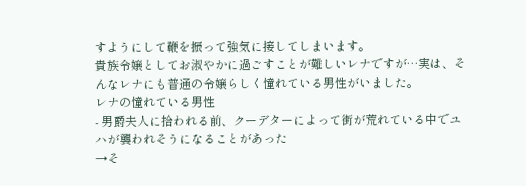すようにして鞭を振って強気に接してしまいます。
貴族令嬢としてお淑やかに過ごすことが難しいレナですが…実は、そんなレナにも普通の令嬢らしく憧れている男性がいました。
レナの憧れている男性
- 男爵夫人に拾われる前、クーデターによって街が荒れている中でユハが襲われそうになることがあった
→そ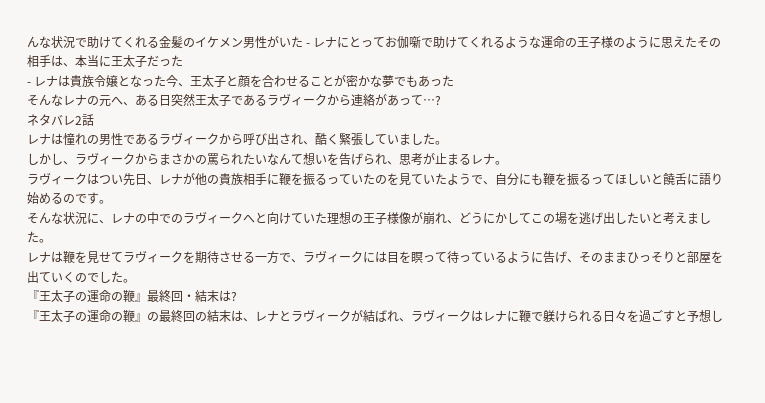んな状況で助けてくれる金髪のイケメン男性がいた - レナにとってお伽噺で助けてくれるような運命の王子様のように思えたその相手は、本当に王太子だった
- レナは貴族令嬢となった今、王太子と顔を合わせることが密かな夢でもあった
そんなレナの元へ、ある日突然王太子であるラヴィークから連絡があって…?
ネタバレ2話
レナは憧れの男性であるラヴィークから呼び出され、酷く緊張していました。
しかし、ラヴィークからまさかの罵られたいなんて想いを告げられ、思考が止まるレナ。
ラヴィークはつい先日、レナが他の貴族相手に鞭を振るっていたのを見ていたようで、自分にも鞭を振るってほしいと饒舌に語り始めるのです。
そんな状況に、レナの中でのラヴィークへと向けていた理想の王子様像が崩れ、どうにかしてこの場を逃げ出したいと考えました。
レナは鞭を見せてラヴィークを期待させる一方で、ラヴィークには目を瞑って待っているように告げ、そのままひっそりと部屋を出ていくのでした。
『王太子の運命の鞭』最終回・結末は?
『王太子の運命の鞭』の最終回の結末は、レナとラヴィークが結ばれ、ラヴィークはレナに鞭で躾けられる日々を過ごすと予想し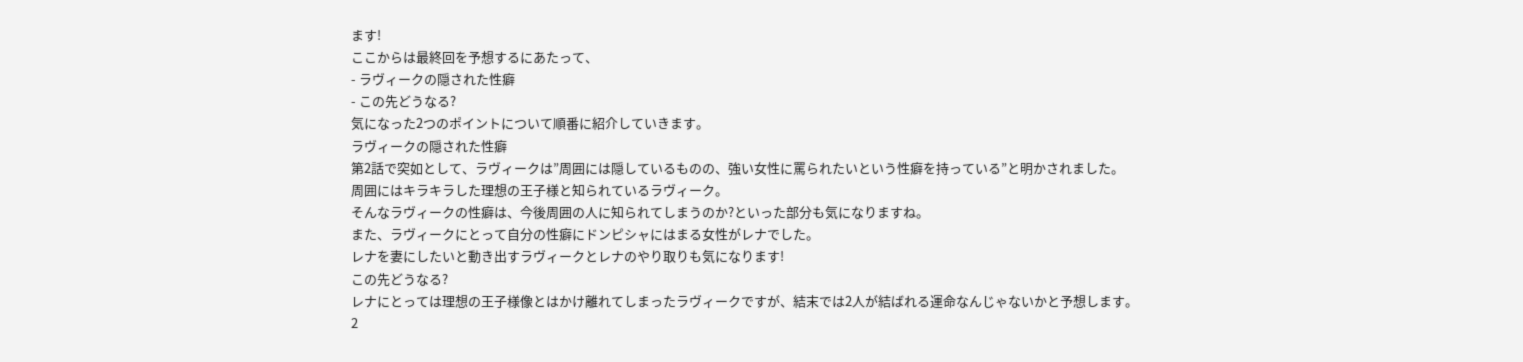ます!
ここからは最終回を予想するにあたって、
- ラヴィークの隠された性癖
- この先どうなる?
気になった2つのポイントについて順番に紹介していきます。
ラヴィークの隠された性癖
第2話で突如として、ラヴィークは”周囲には隠しているものの、強い女性に罵られたいという性癖を持っている”と明かされました。
周囲にはキラキラした理想の王子様と知られているラヴィーク。
そんなラヴィークの性癖は、今後周囲の人に知られてしまうのか?といった部分も気になりますね。
また、ラヴィークにとって自分の性癖にドンピシャにはまる女性がレナでした。
レナを妻にしたいと動き出すラヴィークとレナのやり取りも気になります!
この先どうなる?
レナにとっては理想の王子様像とはかけ離れてしまったラヴィークですが、結末では2人が結ばれる運命なんじゃないかと予想します。
2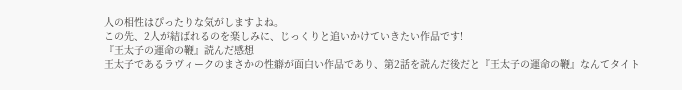人の相性はぴったりな気がしますよね。
この先、2人が結ばれるのを楽しみに、じっくりと追いかけていきたい作品です!
『王太子の運命の鞭』読んだ感想
王太子であるラヴィークのまさかの性癖が面白い作品であり、第2話を読んだ後だと『王太子の運命の鞭』なんてタイト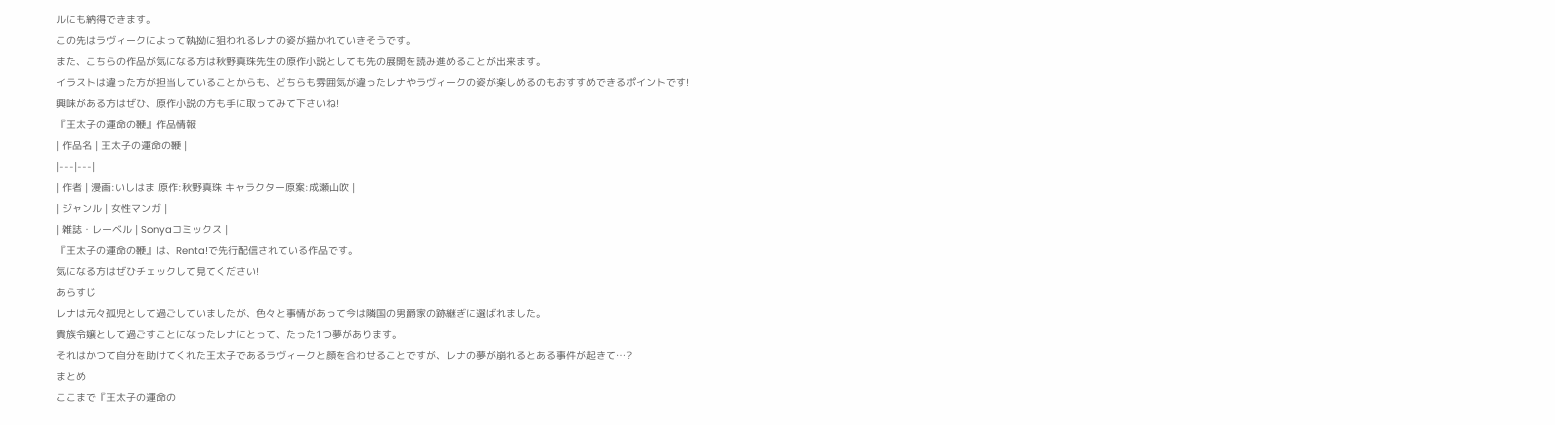ルにも納得できます。
この先はラヴィークによって執拗に狙われるレナの姿が描かれていきそうです。
また、こちらの作品が気になる方は秋野真珠先生の原作小説としても先の展開を読み進めることが出来ます。
イラストは違った方が担当していることからも、どちらも雰囲気が違ったレナやラヴィークの姿が楽しめるのもおすすめできるポイントです!
興味がある方はぜひ、原作小説の方も手に取ってみて下さいね!
『王太子の運命の鞭』作品情報
| 作品名 | 王太子の運命の鞭 |
|---|---|
| 作者 | 漫画:いしはま 原作:秋野真珠 キャラクター原案:成瀬山吹 |
| ジャンル | 女性マンガ |
| 雑誌・レーベル | Sonyaコミックス |
『王太子の運命の鞭』は、Renta!で先行配信されている作品です。
気になる方はぜひチェックして見てください!
あらすじ
レナは元々孤児として過ごしていましたが、色々と事情があって今は隣国の男爵家の跡継ぎに選ばれました。
貴族令嬢として過ごすことになったレナにとって、たった1つ夢があります。
それはかつて自分を助けてくれた王太子であるラヴィークと顔を合わせることですが、レナの夢が崩れるとある事件が起きて…?
まとめ
ここまで『王太子の運命の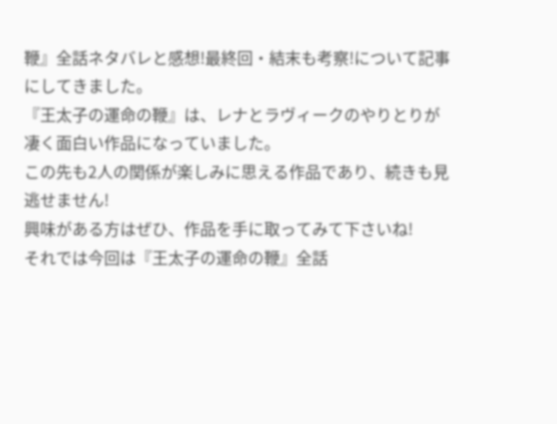鞭』全話ネタバレと感想!最終回・結末も考察!について記事にしてきました。
『王太子の運命の鞭』は、レナとラヴィークのやりとりが凄く面白い作品になっていました。
この先も2人の関係が楽しみに思える作品であり、続きも見逃せません!
興味がある方はぜひ、作品を手に取ってみて下さいね!
それでは今回は『王太子の運命の鞭』全話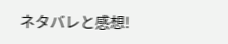ネタバレと感想!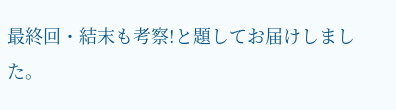最終回・結末も考察!と題してお届けしました。